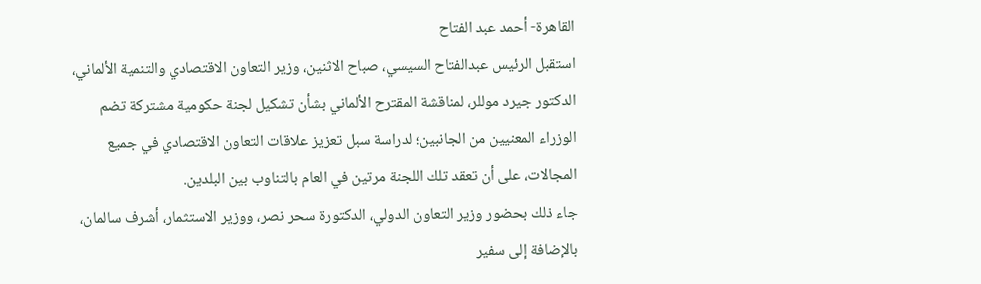القاهرة- أحمد عبد الفتاح
استقبل الرئيس عبدالفتاح السيسي، صباح الاثنين، وزير التعاون الاقتصادي والتنمية الألماني، الدكتور جيرد موللر، لمناقشة المقترح الألماني بشأن تشكيل لجنة حكومية مشتركة تضم الوزراء المعنيين من الجانبين؛ لدراسة سبل تعزيز علاقات التعاون الاقتصادي في جميع المجالات، على أن تعقد تلك اللجنة مرتين في العام بالتناوب بين البلدين.
جاء ذلك بحضور وزير التعاون الدولي، الدكتورة سحر نصر، ووزير الاستثمار، أشرف سالمان، بالإضافة إلى سفير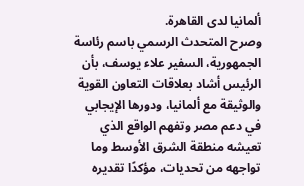ألمانيا لدى القاهرة.
وصرح المتحدث الرسمي باسم رئاسة الجمهورية، السفير علاء يوسف، بأن الرئيس أشاد بعلاقات التعاون القوية والوثيقة مع ألمانيا، ودورها الإيجابي في دعم مصر وتفهم الواقع الذي تعيشه منطقة الشرق الأوسط وما تواجهه من تحديات، مؤكدًا تقديره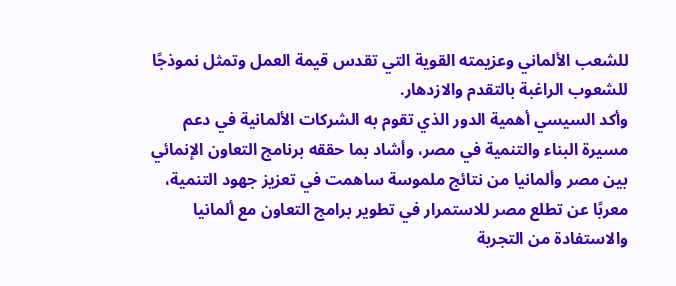للشعب الألماني وعزيمته القوية التي تقدس قيمة العمل وتمثل نموذجًا للشعوب الراغبة بالتقدم والازدهار.
وأكد السيسي أهمية الدور الذي تقوم به الشركات الألمانية في دعم مسيرة البناء والتنمية في مصر، وأشاد بما حققه برنامج التعاون الإنمائي بين مصر وألمانيا من نتائج ملموسة ساهمت في تعزيز جهود التنمية، معربًا عن تطلع مصر للاستمرار في تطوير برامج التعاون مع ألمانيا والاستفادة من التجربة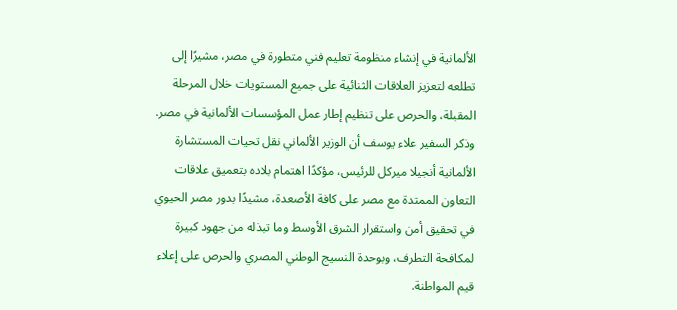الألمانية في إنشاء منظومة تعليم فني متطورة في مصر، مشيرًا إلى تطلعه لتعزيز العلاقات الثنائية على جميع المستويات خلال المرحلة المقبلة، والحرص على تنظيم إطار عمل المؤسسات الألمانية في مصر.
وذكر السفير علاء يوسف أن الوزير الألماني نقل تحيات المستشارة الألمانية أنجيلا ميركل للرئيس، مؤكدًا اهتمام بلاده بتعميق علاقات التعاون الممتدة مع مصر على كافة الأصعدة، مشيدًا بدور مصر الحيوي في تحقيق أمن واستقرار الشرق الأوسط وما تبذله من جهود كبيرة لمكافحة التطرف، وبوحدة النسيج الوطني المصري والحرص على إعلاء قيم المواطنة.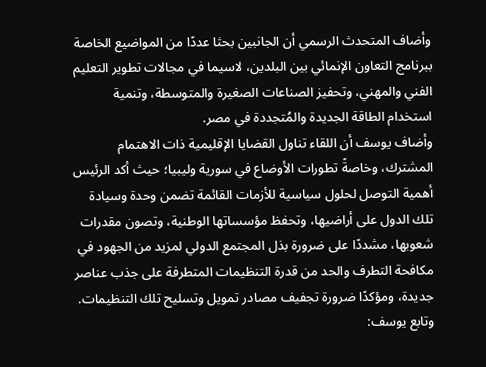وأضاف المتحدث الرسمي أن الجانبين بحثا عددًا من المواضيع الخاصة ببرنامج التعاون الإنمائي بين البلدين، لاسيما في مجالات تطوير التعليم الفني والمهني، وتحفيز الصناعات الصغيرة والمتوسطة، وتنمية استخدام الطاقة الجديدة والمُتجددة في مصر.
وأضاف يوسف أن اللقاء تناول القضايا الإقليمية ذات الاهتمام المشترك، وخاصةً تطورات الأوضاع في سورية وليبيا؛ حيث أكد الرئيس أهمية التوصل لحلول سياسية للأزمات القائمة تضمن وحدة وسيادة تلك الدول على أراضيها، وتحفظ مؤسساتها الوطنية، وتصون مقدرات شعوبها، مشددًا على ضرورة بذل المجتمع الدولي لمزيد من الجهود في مكافحة التطرف والحد من قدرة التنظيمات المتطرفة على جذب عناصر جديدة، ومؤكدًا ضرورة تجفيف مصادر تمويل وتسليح تلك التنظيمات.
وتابع يوسف: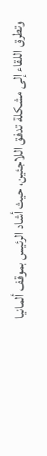وتطرق اللقاء إلى مشكلة تدفق اللاجئين، حيث أشاد الرئيس بموقف ألمانيا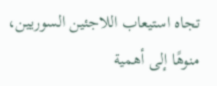تجاه استيعاب اللاجئين السوريين، منوهًا إلى أهمية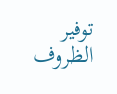توفير الظروف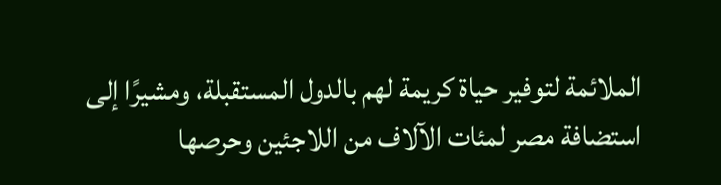الملائمة لتوفير حياة كريمة لهم بالدول المستقبلة، ومشيرًا إلى استضافة مصر لمئات الآلاف من اللاجئين وحرصها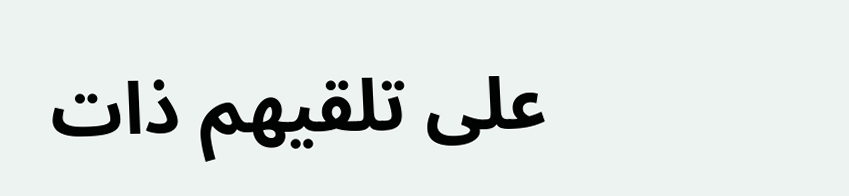على تلقيهم ذات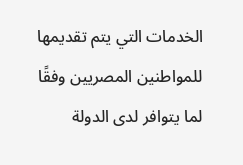الخدمات التي يتم تقديمها للمواطنين المصريين وفقًا لما يتوافر لدى الدولة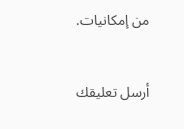من إمكانيات.


أرسل تعليقك